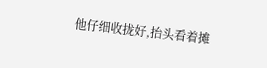他仔细收拢好,抬头看着摊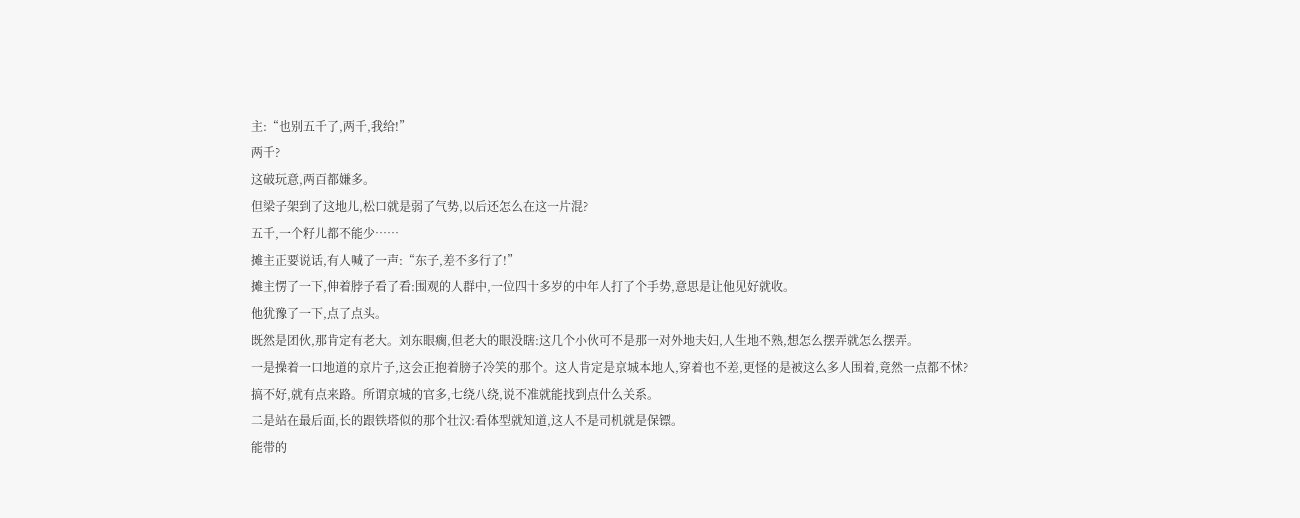主:“也别五千了,两千,我给!”
两千?
这破玩意,两百都嫌多。
但梁子架到了这地儿,松口就是弱了气势,以后还怎么在这一片混?
五千,一个籽儿都不能少……
摊主正要说话,有人喊了一声:“东子,差不多行了!”
摊主愣了一下,伸着脖子看了看:围观的人群中,一位四十多岁的中年人打了个手势,意思是让他见好就收。
他犹豫了一下,点了点头。
既然是团伙,那肯定有老大。刘东眼瘸,但老大的眼没瞎:这几个小伙可不是那一对外地夫妇,人生地不熟,想怎么摆弄就怎么摆弄。
一是操着一口地道的京片子,这会正抱着膀子冷笑的那个。这人肯定是京城本地人,穿着也不差,更怪的是被这么多人围着,竟然一点都不怵?
搞不好,就有点来路。所谓京城的官多,七绕八绕,说不准就能找到点什么关系。
二是站在最后面,长的跟铁塔似的那个壮汉:看体型就知道,这人不是司机就是保镖。
能带的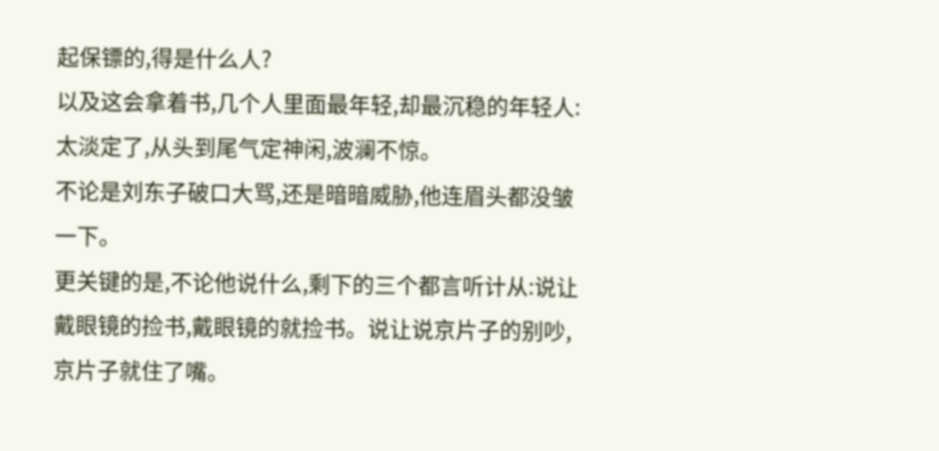起保镖的,得是什么人?
以及这会拿着书,几个人里面最年轻,却最沉稳的年轻人:太淡定了,从头到尾气定神闲,波澜不惊。
不论是刘东子破口大骂,还是暗暗威胁,他连眉头都没皱一下。
更关键的是,不论他说什么,剩下的三个都言听计从:说让戴眼镜的捡书,戴眼镜的就捡书。说让说京片子的别吵,京片子就住了嘴。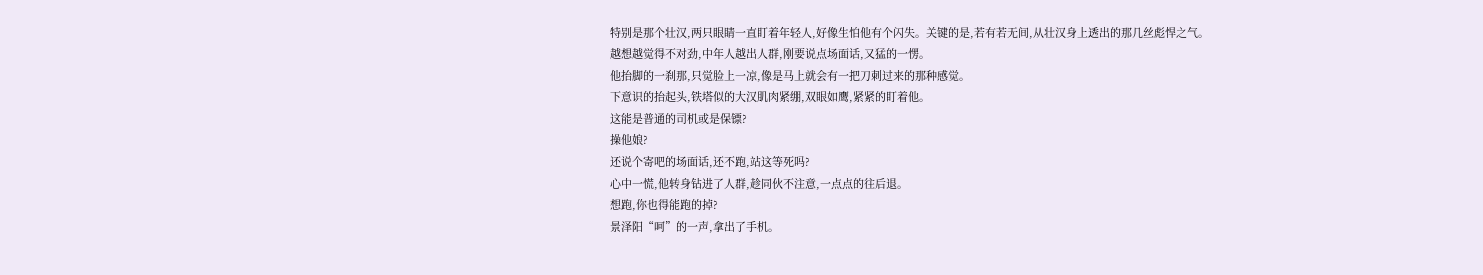特别是那个壮汉,两只眼睛一直盯着年轻人,好像生怕他有个闪失。关键的是,若有若无间,从壮汉身上透出的那几丝彪悍之气。
越想越觉得不对劲,中年人越出人群,刚要说点场面话,又猛的一愣。
他抬脚的一刹那,只觉脸上一凉,像是马上就会有一把刀刺过来的那种感觉。
下意识的抬起头,铁塔似的大汉肌肉紧绷,双眼如鹰,紧紧的盯着他。
这能是普通的司机或是保镖?
操他娘?
还说个寄吧的场面话,还不跑,站这等死吗?
心中一慌,他转身钻进了人群,趁同伙不注意,一点点的往后退。
想跑,你也得能跑的掉?
景泽阳“呵”的一声,拿出了手机。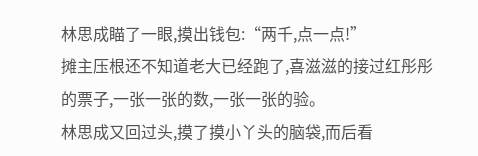林思成瞄了一眼,摸出钱包:“两千,点一点!”
摊主压根还不知道老大已经跑了,喜滋滋的接过红彤彤的票子,一张一张的数,一张一张的验。
林思成又回过头,摸了摸小丫头的脑袋,而后看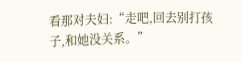看那对夫妇:“走吧,回去别打孩子,和她没关系。”